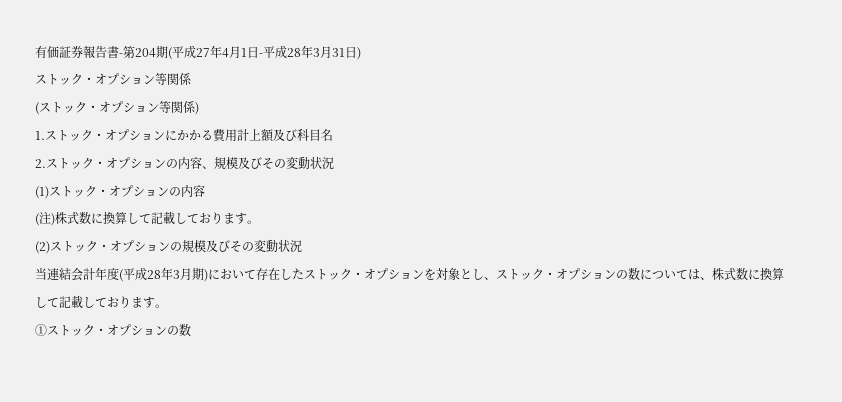有価証券報告書-第204期(平成27年4月1日-平成28年3月31日)
ストック・オプション等関係
(ストック・オプション等関係)
1.ストック・オプションにかかる費用計上額及び科目名
2.ストック・オプションの内容、規模及びその変動状況
(1)ストック・オプションの内容
(注)株式数に換算して記載しております。
(2)ストック・オプションの規模及びその変動状況
当連結会計年度(平成28年3月期)において存在したストック・オプションを対象とし、ストック・オプションの数については、株式数に換算して記載しております。
①ストック・オプションの数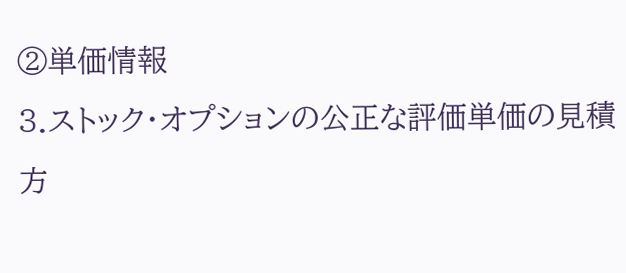②単価情報
3.ストック・オプションの公正な評価単価の見積方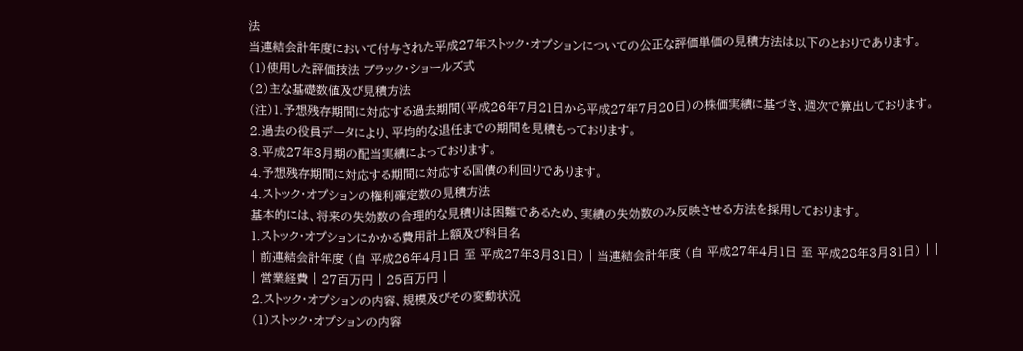法
当連結会計年度において付与された平成27年ストック・オプションについての公正な評価単価の見積方法は以下のとおりであります。
(1)使用した評価技法 ブラック・ショールズ式
(2)主な基礎数値及び見積方法
(注)1.予想残存期間に対応する過去期間(平成26年7月21日から平成27年7月20日)の株価実績に基づき、週次で算出しております。
2.過去の役員データにより、平均的な退任までの期間を見積もっております。
3.平成27年3月期の配当実績によっております。
4.予想残存期間に対応する期間に対応する国債の利回りであります。
4.ストック・オプションの権利確定数の見積方法
基本的には、将来の失効数の合理的な見積りは困難であるため、実績の失効数のみ反映させる方法を採用しております。
1.ストック・オプションにかかる費用計上額及び科目名
| 前連結会計年度 (自 平成26年4月1日 至 平成27年3月31日) | 当連結会計年度 (自 平成27年4月1日 至 平成28年3月31日) | |
| 営業経費 | 27百万円 | 25百万円 |
2.ストック・オプションの内容、規模及びその変動状況
(1)ストック・オプションの内容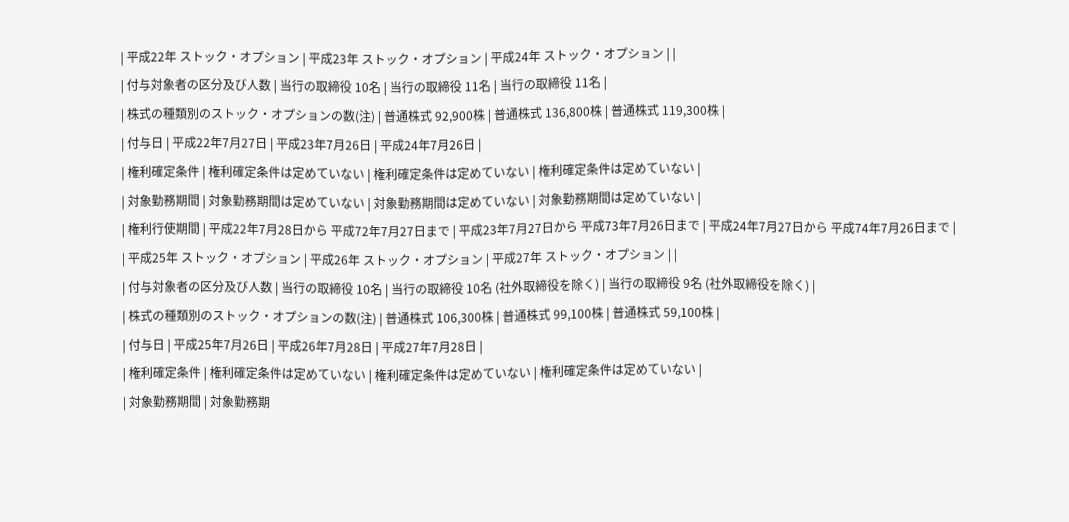| 平成22年 ストック・オプション | 平成23年 ストック・オプション | 平成24年 ストック・オプション | |
| 付与対象者の区分及び人数 | 当行の取締役 10名 | 当行の取締役 11名 | 当行の取締役 11名 |
| 株式の種類別のストック・オプションの数(注) | 普通株式 92,900株 | 普通株式 136,800株 | 普通株式 119,300株 |
| 付与日 | 平成22年7月27日 | 平成23年7月26日 | 平成24年7月26日 |
| 権利確定条件 | 権利確定条件は定めていない | 権利確定条件は定めていない | 権利確定条件は定めていない |
| 対象勤務期間 | 対象勤務期間は定めていない | 対象勤務期間は定めていない | 対象勤務期間は定めていない |
| 権利行使期間 | 平成22年7月28日から 平成72年7月27日まで | 平成23年7月27日から 平成73年7月26日まで | 平成24年7月27日から 平成74年7月26日まで |
| 平成25年 ストック・オプション | 平成26年 ストック・オプション | 平成27年 ストック・オプション | |
| 付与対象者の区分及び人数 | 当行の取締役 10名 | 当行の取締役 10名 (社外取締役を除く) | 当行の取締役 9名 (社外取締役を除く) |
| 株式の種類別のストック・オプションの数(注) | 普通株式 106,300株 | 普通株式 99,100株 | 普通株式 59,100株 |
| 付与日 | 平成25年7月26日 | 平成26年7月28日 | 平成27年7月28日 |
| 権利確定条件 | 権利確定条件は定めていない | 権利確定条件は定めていない | 権利確定条件は定めていない |
| 対象勤務期間 | 対象勤務期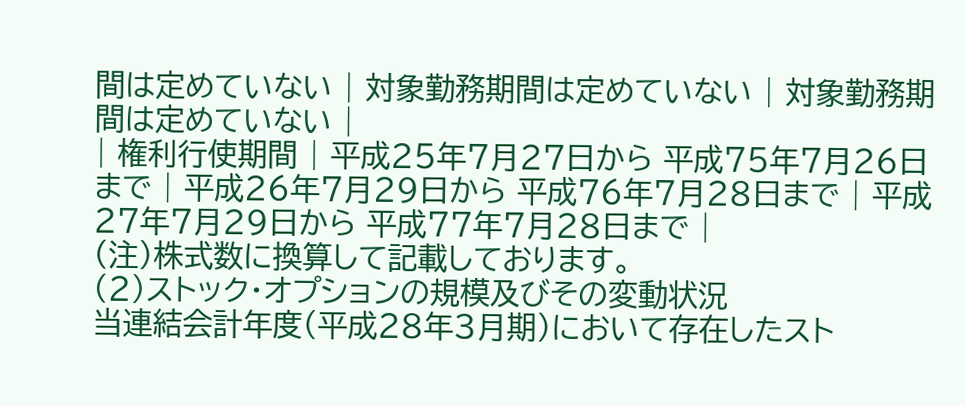間は定めていない | 対象勤務期間は定めていない | 対象勤務期間は定めていない |
| 権利行使期間 | 平成25年7月27日から 平成75年7月26日まで | 平成26年7月29日から 平成76年7月28日まで | 平成27年7月29日から 平成77年7月28日まで |
(注)株式数に換算して記載しております。
(2)ストック・オプションの規模及びその変動状況
当連結会計年度(平成28年3月期)において存在したスト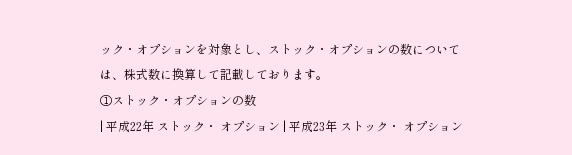ック・オプションを対象とし、ストック・オプションの数については、株式数に換算して記載しております。
①ストック・オプションの数
| 平成22年 ストック・ オプション | 平成23年 ストック・ オプション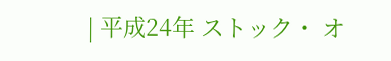| 平成24年 ストック・ オ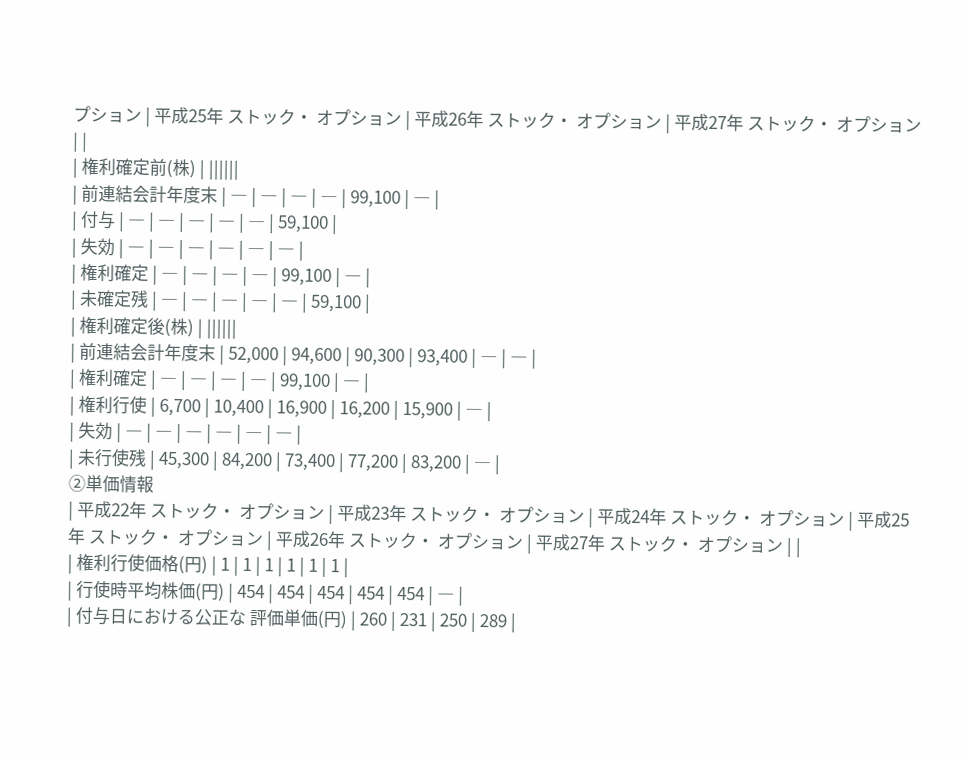プション | 平成25年 ストック・ オプション | 平成26年 ストック・ オプション | 平成27年 ストック・ オプション | |
| 権利確定前(株) | ||||||
| 前連結会計年度末 | ― | ― | ― | ― | 99,100 | ― |
| 付与 | ― | ― | ― | ― | ― | 59,100 |
| 失効 | ― | ― | ― | ― | ― | ― |
| 権利確定 | ― | ― | ― | ― | 99,100 | ― |
| 未確定残 | ― | ― | ― | ― | ― | 59,100 |
| 権利確定後(株) | ||||||
| 前連結会計年度末 | 52,000 | 94,600 | 90,300 | 93,400 | ― | ― |
| 権利確定 | ― | ― | ― | ― | 99,100 | ― |
| 権利行使 | 6,700 | 10,400 | 16,900 | 16,200 | 15,900 | ― |
| 失効 | ― | ― | ― | ― | ― | ― |
| 未行使残 | 45,300 | 84,200 | 73,400 | 77,200 | 83,200 | ― |
②単価情報
| 平成22年 ストック・ オプション | 平成23年 ストック・ オプション | 平成24年 ストック・ オプション | 平成25年 ストック・ オプション | 平成26年 ストック・ オプション | 平成27年 ストック・ オプション | |
| 権利行使価格(円) | 1 | 1 | 1 | 1 | 1 | 1 |
| 行使時平均株価(円) | 454 | 454 | 454 | 454 | 454 | ― |
| 付与日における公正な 評価単価(円) | 260 | 231 | 250 | 289 |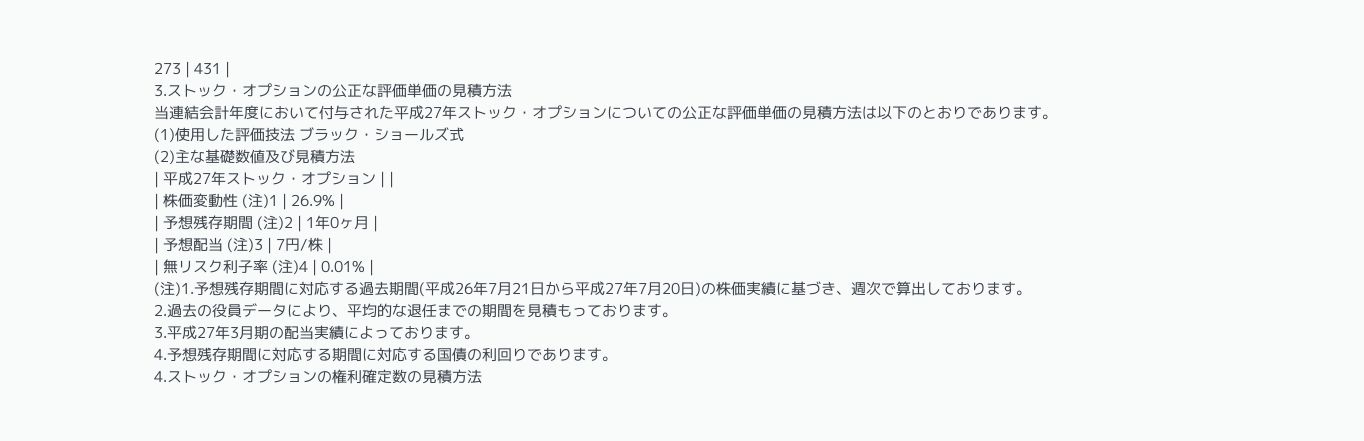273 | 431 |
3.ストック・オプションの公正な評価単価の見積方法
当連結会計年度において付与された平成27年ストック・オプションについての公正な評価単価の見積方法は以下のとおりであります。
(1)使用した評価技法 ブラック・ショールズ式
(2)主な基礎数値及び見積方法
| 平成27年ストック・オプション | |
| 株価変動性 (注)1 | 26.9% |
| 予想残存期間 (注)2 | 1年0ヶ月 |
| 予想配当 (注)3 | 7円/株 |
| 無リスク利子率 (注)4 | 0.01% |
(注)1.予想残存期間に対応する過去期間(平成26年7月21日から平成27年7月20日)の株価実績に基づき、週次で算出しております。
2.過去の役員データにより、平均的な退任までの期間を見積もっております。
3.平成27年3月期の配当実績によっております。
4.予想残存期間に対応する期間に対応する国債の利回りであります。
4.ストック・オプションの権利確定数の見積方法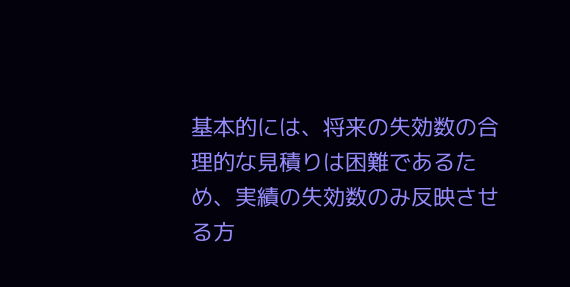基本的には、将来の失効数の合理的な見積りは困難であるため、実績の失効数のみ反映させる方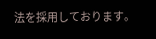法を採用しております。